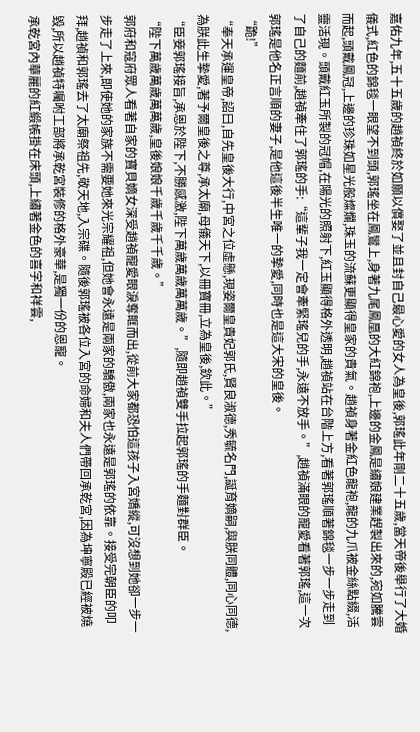嘉佑九年,五十五歲的趙禎終於如願以償娶了並且封自己最心愛的女人為皇後,郭瑤此年剛二十五歲,當天帝後舉行了大婚儀式,紅色的錦毯一眼望不到頭,郭瑤坐在鳳鸞上,身著九尾鳳凰的大紅錦袍,上邊的金鳳是繡娘建業趕製出來的,宛如騰雲而起,頭戴鳳冠,上邊的珍珠如星光般燦爛,珠玉的流蘇更顯得皇家的貴氣。趙禎身著金紅色龍袍,龍的九爪被金絲點綴,活靈活現。頭戴紅玉所製的冠帽,在陽光的照射下,紅玉顯得格外透明,趙禎站在台階上方,看著郭瑤順著錦毯一步一步走到了自己的麵前,趙禎牽住了郭瑤的手:“這輩子我一定會牽緊瑤兒的手,永遠不放手。”,趙禎滿眼的寵愛看著郭瑤,這一次郭瑤是他名正言順的妻子,是他這後半生唯一的摯愛,同時也是這大宋的皇後。
“跪!”
“奉天承運皇帝,詔曰,自先皇後大行,中宮之位虛懸,現姿爾皇貴妃郭氏,賢良淑德,秀毓名門,誕育嫡嗣,與朕同體,同心同德,為朕此生摯愛,著予爾皇後之尊,承太廟,母儀天下,以冊寶冊,立為皇後,欽此。”
“臣妾郭瑤接旨,承恩於陛下,不勝感激,陛下萬歲萬歲萬萬歲。”,隨即趙禎雙手拉起郭瑤的手麵對群臣。
“陛下萬歲萬歲萬萬歲,皇後娘娘千歲千歲千千歲。”
郭府和寇府眾人看著自家的寶貝嫡女深受趙禎寵愛眼淚奪眶而出,從前大家都恐怕這孩子入宮嬌縱,可沒想到她卻一步一步走了上來,即使她的家族不需要她來光宗耀祖,但她會永遠是兩家的驕傲,兩家也永遠是郭瑤的依靠。接受完朝臣的叩拜,趙禎和郭瑤去了太廟祭祖先,敬天地,入宗碟。隨後郭瑤被各位入宮的命婦和夫人們帶回承乾宮,因為坤寧殿已經被燒毀,所以趙禎特囑咐工部將承乾宮裝修的格外豪華,是獨一份的恩寵。
承乾宮內華麗的紅緞帳掛在床頭,上繡著金色的喜字和祥雲,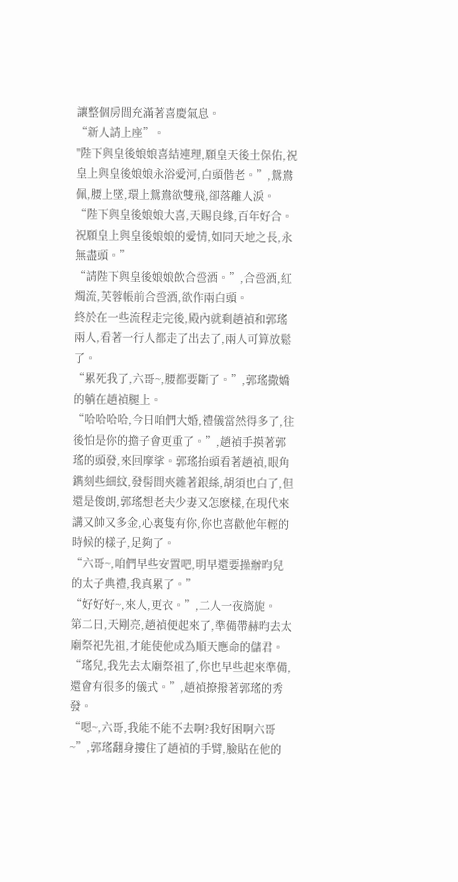讓整個房間充滿著喜慶氣息。
“新人請上座”。
"陛下與皇後娘娘喜結連理,願皇天後土保佑,祝皇上與皇後娘娘永浴愛河,白頭偕老。”,鴛鴦佩,腰上墜,環上鴛鴦欲雙飛,卻落離人淚。
“陛下與皇後娘娘大喜,天賜良緣,百年好合。祝願皇上與皇後娘娘的愛情,如同天地之長,永無盡頭。”
“請陛下與皇後娘娘飲合巹酒。”,合巹酒,紅燭流,芙蓉帳前合巹酒,欲作兩白頭。
終於在一些流程走完後,殿內就剩趙禎和郭瑤兩人,看著一行人都走了出去了,兩人可算放鬆了。
“累死我了,六哥~,腰都要斷了。”,郭瑤撒嬌的躺在趙禎腿上。
“哈哈哈哈,今日咱們大婚,禮儀當然得多了,往後怕是你的擔子會更重了。”,趙禎手摸著郭瑤的頭發,來回摩挲。郭瑤抬頭看著趙禎,眼角鐫刻些細紋,發髻間夾雜著銀絲,胡須也白了,但還是俊朗,郭瑤想老夫少妻又怎麽樣,在現代來講又帥又多金,心裏隻有你,你也喜歡他年輕的時候的樣子,足夠了。
“六哥~,咱們早些安置吧,明早還要操辦昀兒的太子典禮,我真累了。”
“好好好~,來人,更衣。”,二人一夜旖旎。
第二日,天剛亮,趙禎便起來了,準備帶赫昀去太廟祭祀先祖,才能使他成為順天應命的儲君。
“瑤兒,我先去太廟祭祖了,你也早些起來準備,還會有很多的儀式。”,趙禎撩撥著郭瑤的秀發。
“嗯~,六哥,我能不能不去啊?我好困啊六哥~”,郭瑤翻身摟住了趙禎的手臂,臉貼在他的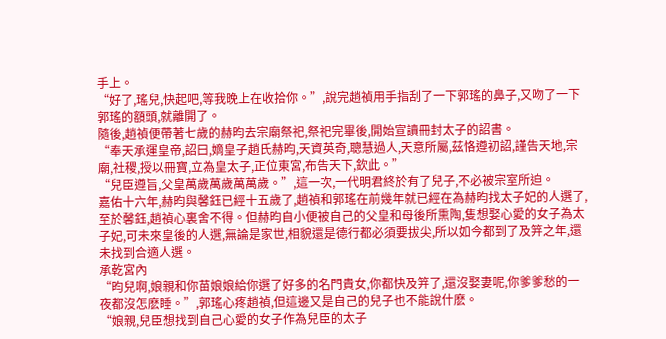手上。
“好了,瑤兒,快起吧,等我晚上在收拾你。”,說完趙禎用手指刮了一下郭瑤的鼻子,又吻了一下郭瑤的額頭,就離開了。
隨後,趙禎便帶著七歲的赫昀去宗廟祭祀,祭祀完畢後,開始宣讀冊封太子的詔書。
“奉天承運皇帝,詔曰,嫡皇子趙氏赫昀,天資英奇,聰慧過人,天意所屬,茲恪遵初詔,謹告天地,宗廟,社稷,授以冊寶,立為皇太子,正位東宮,布告天下,欽此。”
“兒臣遵旨,父皇萬歲萬歲萬萬歲。”,這一次,一代明君終於有了兒子,不必被宗室所迫。
嘉佑十六年,赫昀與馨鈺已經十五歲了,趙禎和郭瑤在前幾年就已經在為赫昀找太子妃的人選了,至於馨鈺,趙禎心裏舍不得。但赫昀自小便被自己的父皇和母後所熏陶,隻想娶心愛的女子為太子妃,可未來皇後的人選,無論是家世,相貌還是德行都必須要拔尖,所以如今都到了及笄之年,還未找到合適人選。
承乾宮內
“昀兒啊,娘親和你苗娘娘給你選了好多的名門貴女,你都快及笄了,還沒娶妻呢,你爹爹愁的一夜都沒怎麽睡。”,郭瑤心疼趙禎,但這邊又是自己的兒子也不能說什麽。
“娘親,兒臣想找到自己心愛的女子作為兒臣的太子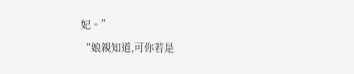妃。”
“娘親知道,可你若是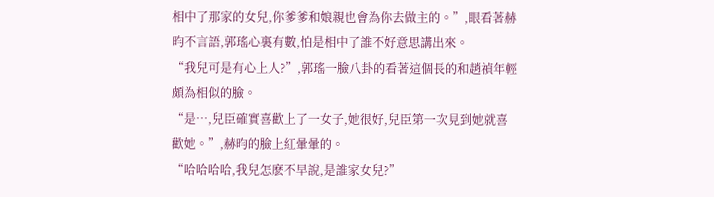相中了那家的女兒,你爹爹和娘親也會為你去做主的。”,眼看著赫昀不言語,郭瑤心裏有數,怕是相中了誰不好意思講出來。
“我兒可是有心上人?”,郭瑤一臉八卦的看著這個長的和趙禎年輕頗為相似的臉。
“是…,兒臣確實喜歡上了一女子,她很好,兒臣第一次見到她就喜歡她。”,赫昀的臉上紅暈暈的。
“哈哈哈哈,我兒怎麽不早說,是誰家女兒?”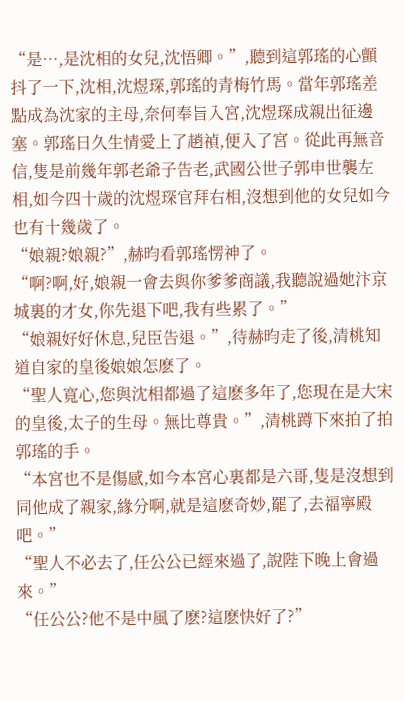“是…,是沈相的女兒,沈悟卿。”,聽到這郭瑤的心顫抖了一下,沈相,沈煜琛,郭瑤的青梅竹馬。當年郭瑤差點成為沈家的主母,奈何奉旨入宮,沈煜琛成親出征邊塞。郭瑤日久生情愛上了趙禎,便入了宮。從此再無音信,隻是前幾年郭老爺子告老,武國公世子郭申世襲左相,如今四十歲的沈煜琛官拜右相,沒想到他的女兒如今也有十幾歲了。
“娘親?娘親?”,赫昀看郭瑤愣神了。
“啊?啊,好,娘親一會去與你爹爹商議,我聽說過她汴京城裏的才女,你先退下吧,我有些累了。”
“娘親好好休息,兒臣告退。”,待赫昀走了後,清桃知道自家的皇後娘娘怎麽了。
“聖人寬心,您與沈相都過了這麽多年了,您現在是大宋的皇後,太子的生母。無比尊貴。”,清桃蹲下來拍了拍郭瑤的手。
“本宮也不是傷感,如今本宮心裏都是六哥,隻是沒想到同他成了親家,緣分啊,就是這麽奇妙,罷了,去福寧殿吧。”
“聖人不必去了,任公公已經來過了,說陛下晚上會過來。”
“任公公?他不是中風了麽?這麽快好了?”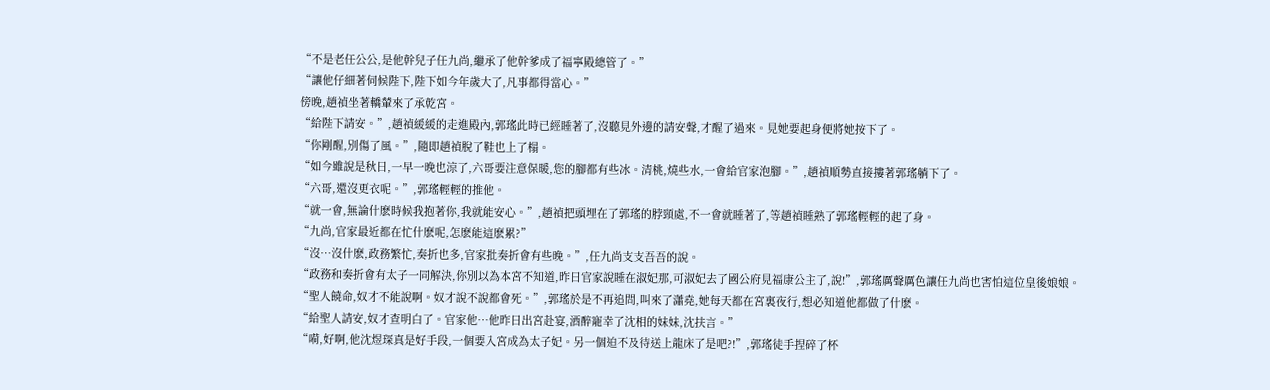“不是老任公公,是他幹兒子任九尚,繼承了他幹爹成了福寧殿總管了。”
“讓他仔細著伺候陛下,陛下如今年歲大了,凡事都得當心。”
傍晚,趙禎坐著轎輦來了承乾宮。
“給陛下請安。”,趙禎緩緩的走進殿內,郭瑤此時已經睡著了,沒聽見外邊的請安聲,才醒了過來。見她要起身便將她按下了。
“你剛醒,別傷了風。”,隨即趙禎脫了鞋也上了榻。
“如今雖說是秋日,一早一晚也涼了,六哥要注意保暖,您的腳都有些冰。清桃,燒些水,一會給官家泡腳。”,趙禎順勢直接摟著郭瑤躺下了。
“六哥,還沒更衣呢。”,郭瑤輕輕的推他。
“就一會,無論什麽時候我抱著你,我就能安心。”,趙禎把頭埋在了郭瑤的脖頸處,不一會就睡著了,等趙禎睡熟了郭瑤輕輕的起了身。
“九尚,官家最近都在忙什麽呢,怎麽能這麽累?”
“沒…沒什麽,政務繁忙,奏折也多,官家批奏折會有些晚。”,任九尚支支吾吾的說。
“政務和奏折會有太子一同解決,你別以為本宮不知道,昨日官家說睡在淑妃那,可淑妃去了國公府見福康公主了,說!”,郭瑤厲聲厲色讓任九尚也害怕這位皇後娘娘。
“聖人饒命,奴才不能說啊。奴才說不說都會死。”,郭瑤於是不再追問,叫來了瀟堯,她每天都在宮裏夜行,想必知道他都做了什麽。
“給聖人請安,奴才查明白了。官家他…他昨日出宮赴宴,酒醉寵幸了沈相的妹妹,沈扶言。”
“嗬,好啊,他沈煜琛真是好手段,一個要入宮成為太子妃。另一個迫不及待送上龍床了是吧?!”,郭瑤徒手捏碎了杯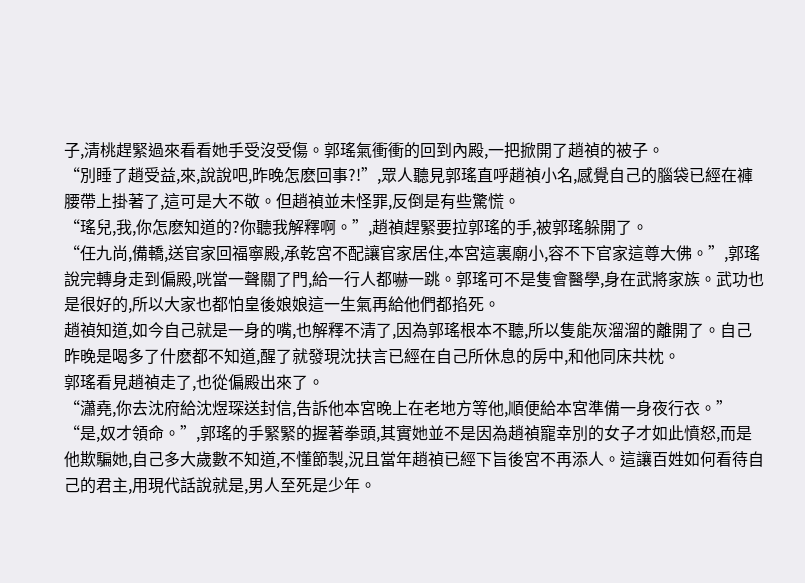子,清桃趕緊過來看看她手受沒受傷。郭瑤氣衝衝的回到內殿,一把掀開了趙禎的被子。
“別睡了趙受益,來,說說吧,昨晚怎麽回事?!”,眾人聽見郭瑤直呼趙禎小名,感覺自己的腦袋已經在褲腰帶上掛著了,這可是大不敬。但趙禎並未怪罪,反倒是有些驚慌。
“瑤兒,我,你怎麽知道的?你聽我解釋啊。”,趙禎趕緊要拉郭瑤的手,被郭瑤躲開了。
“任九尚,備轎,送官家回福寧殿,承乾宮不配讓官家居住,本宮這裏廟小,容不下官家這尊大佛。”,郭瑤說完轉身走到偏殿,咣當一聲關了門,給一行人都嚇一跳。郭瑤可不是隻會醫學,身在武將家族。武功也是很好的,所以大家也都怕皇後娘娘這一生氣再給他們都掐死。
趙禎知道,如今自己就是一身的嘴,也解釋不清了,因為郭瑤根本不聽,所以隻能灰溜溜的離開了。自己昨晚是喝多了什麽都不知道,醒了就發現沈扶言已經在自己所休息的房中,和他同床共枕。
郭瑤看見趙禎走了,也從偏殿出來了。
“瀟堯,你去沈府給沈煜琛送封信,告訴他本宮晚上在老地方等他,順便給本宮準備一身夜行衣。”
“是,奴才領命。”,郭瑤的手緊緊的握著拳頭,其實她並不是因為趙禎寵幸別的女子才如此憤怒,而是他欺騙她,自己多大歲數不知道,不懂節製,況且當年趙禎已經下旨後宮不再添人。這讓百姓如何看待自己的君主,用現代話說就是,男人至死是少年。